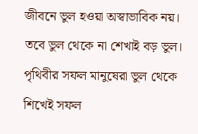জীবনে ভুল হওয়া অস্বাভাবিক নয়। তবে ভুল থেকে না শেখাই বড় ভুল। পৃথিবীর সফল মানুষেরা ভুল থেকে শিখেই সফল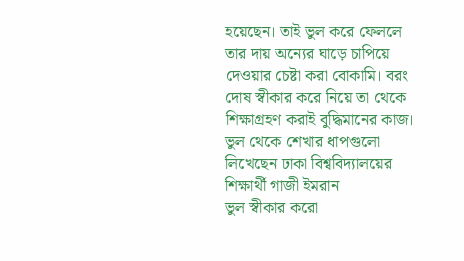হয়েছেন। তাই ভুল করে ফেললে তার দায় অন্যের ঘাড়ে চাপিয়ে দেওয়ার চেষ্টা করা বোকামি। বরং দোষ স্বীকার করে নিয়ে তা থেকে শিক্ষাগ্রহণ করাই বুদ্ধিমানের কাজ। ভুল থেকে শেখার ধাপগুলো লিখেছেন ঢাকা বিশ্ববিদ্যালয়ের শিক্ষার্থী গাজী ইমরান
ভুল স্বীকার করো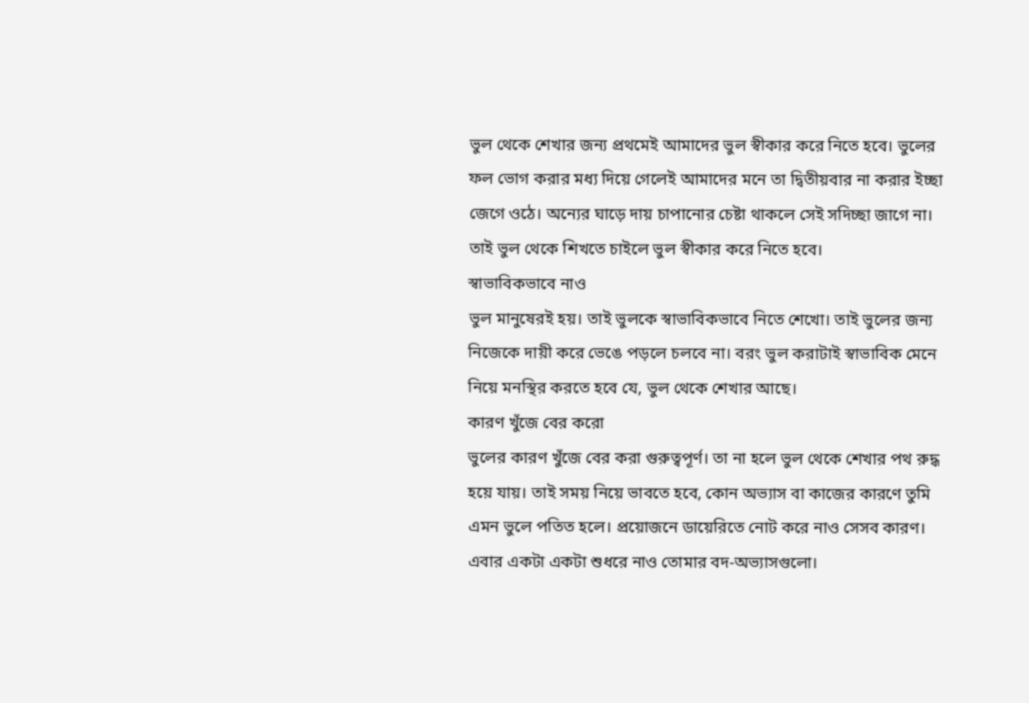ভুল থেকে শেখার জন্য প্রথমেই আমাদের ভুল স্বীকার করে নিতে হবে। ভুলের ফল ভোগ করার মধ্য দিয়ে গেলেই আমাদের মনে তা দ্বিতীয়বার না করার ইচ্ছা জেগে ওঠে। অন্যের ঘাড়ে দায় চাপানোর চেষ্টা থাকলে সেই সদিচ্ছা জাগে না। তাই ভুল থেকে শিখতে চাইলে ভুল স্বীকার করে নিতে হবে।
স্বাভাবিকভাবে নাও
ভুল মানুষেরই হয়। তাই ভুলকে স্বাভাবিকভাবে নিতে শেখো। তাই ভুলের জন্য নিজেকে দায়ী করে ভেঙে পড়লে চলবে না। বরং ভুল করাটাই স্বাভাবিক মেনে নিয়ে মনস্থির করতে হবে যে, ভুল থেকে শেখার আছে।
কারণ খুঁজে বের করো
ভুলের কারণ খুঁজে বের করা গুরুত্বপূর্ণ। তা না হলে ভুল থেকে শেখার পথ রুদ্ধ হয়ে যায়। তাই সময় নিয়ে ভাবতে হবে, কোন অভ্যাস বা কাজের কারণে তুমি এমন ভুলে পতিত হলে। প্রয়োজনে ডায়েরিতে নোট করে নাও সেসব কারণ। এবার একটা একটা শুধরে নাও তোমার বদ-অভ্যাসগুলো।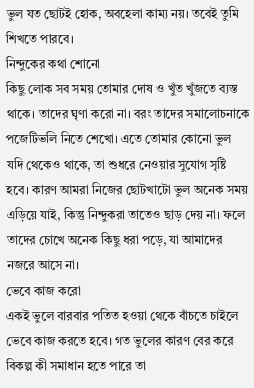ভুল যত ছোটই হোক, অবহেলা কাম্য নয়। তবেই তুমি শিখতে পারবে।
নিন্দুকের কথা শোনো
কিছু লোক সব সময় তোমার দোষ ও খুঁত খুঁজতে ব্যস্ত থাকে। তাদের ঘৃণা করো না। বরং তাদের সমালোচনাকে পজেটিভলি নিতে শেখো। এতে তোমার কোনো ভুল যদি থেকেও থাকে, তা শুধরে নেওয়ার সুযোগ সৃষ্টি হবে। কারণ আমরা নিজের ছোটখাটো ভুল অনেক সময় এড়িয়ে যাই, কিন্তু নিন্দুকরা তাতেও ছাড় দেয় না। ফলে তাদের চোখে অনেক কিছু ধরা পড়ে, যা আমাদের নজরে আসে না।
ভেবে কাজ করো
একই ভুলে বারবার পতিত হওয়া থেকে বাঁচতে চাইলে ভেবে কাজ করতে হবে। গত ভুলের কারণ বের করে বিকল্প কী সমাধান হতে পারে তা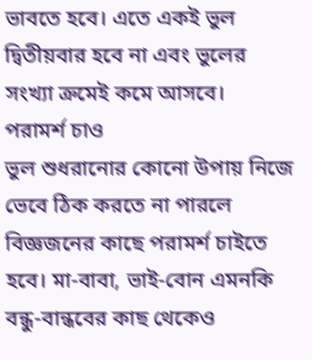ভাবতে হবে। এতে একই ভুল দ্বিতীয়বার হবে না এবং ভুলের সংখ্যা ক্রমেই কমে আসবে।
পরামর্শ চাও
ভুল শুধরানোর কোনো উপায় নিজে ভেবে ঠিক করতে না পারলে বিজ্ঞজনের কাছে পরামর্শ চাইতে হবে। মা-বাবা, ভাই-বোন এমনকি বন্ধু-বান্ধবের কাছ থেকেও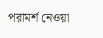পরামর্শ নেওয়া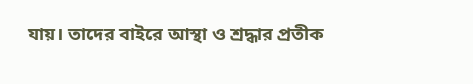যায়। তাদের বাইরে আস্থা ও শ্রদ্ধার প্রতীক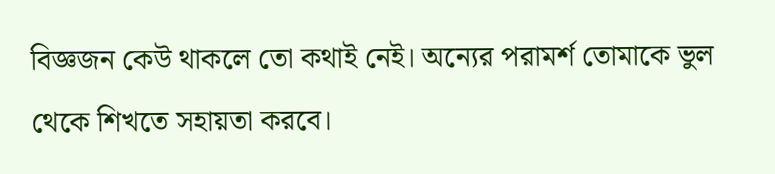বিজ্ঞজন কেউ থাকলে তো কথাই নেই। অন্যের পরামর্শ তোমাকে ভুল থেকে শিখতে সহায়তা করবে।